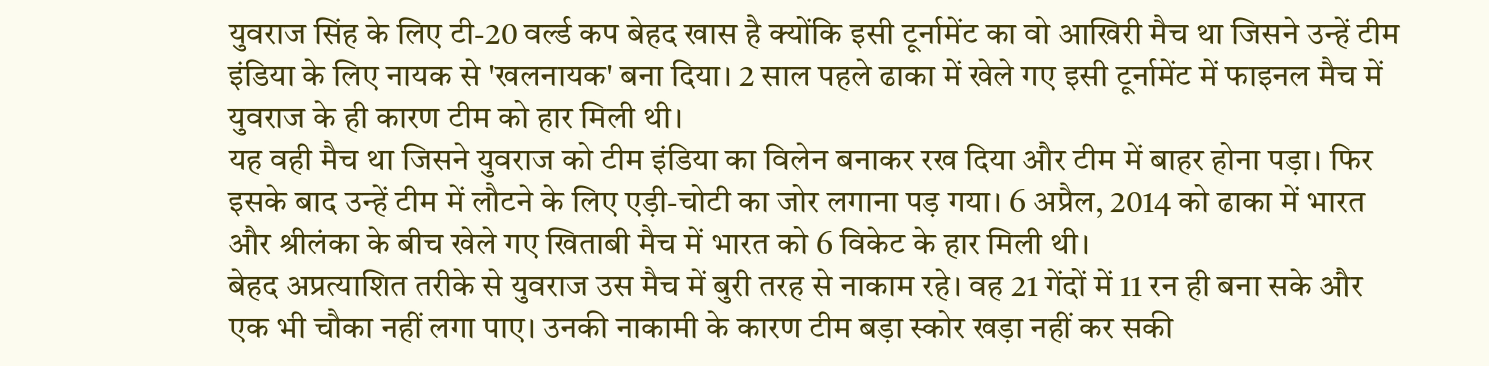युवराज सिंह के लिए टी-20 वर्ल्ड कप बेहद खास है क्योंकि इसी टूर्नामेंट का वो आखिरी मैच था जिसने उन्हें टीम इंडिया के लिए नायक से 'खलनायक' बना दिया। 2 साल पहले ढाका में खेले गए इसी टूर्नामेंट में फाइनल मैच में युवराज के ही कारण टीम को हार मिली थी।
यह वही मैच था जिसने युवराज को टीम इंडिया का विलेन बनाकर रख दिया और टीम में बाहर होना पड़ा। फिर इसके बाद उन्हें टीम में लौटने के लिए एड़ी-चोटी का जोर लगाना पड़ गया। 6 अप्रैल, 2014 को ढाका में भारत और श्रीलंका के बीच खेले गए खिताबी मैच में भारत को 6 विकेट के हार मिली थी।
बेहद अप्रत्याशित तरीके से युवराज उस मैच में बुरी तरह से नाकाम रहे। वह 21 गेंदों में 11 रन ही बना सके और एक भी चौका नहीं लगा पाए। उनकी नाकामी के कारण टीम बड़ा स्कोर खड़ा नहीं कर सकी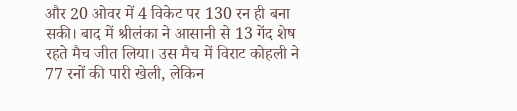और 20 ओवर में 4 विकेट पर 130 रन ही बना सकी। बाद में श्रीलंका ने आसानी से 13 गेंद शेष रहते मैच जीत लिया। उस मैच में विराट कोहली ने 77 रनों की पारी खेली, लेकिन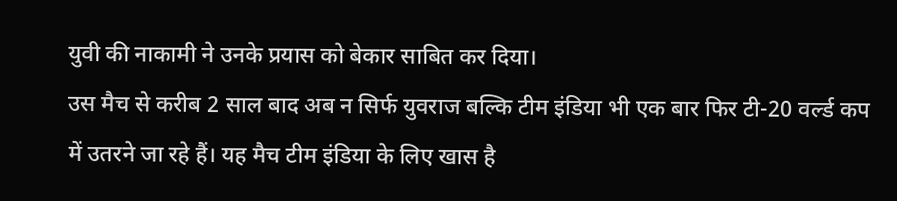युवी की नाकामी ने उनके प्रयास को बेकार साबित कर दिया।
उस मैच से करीब 2 साल बाद अब न सिर्फ युवराज बल्कि टीम इंडिया भी एक बार फिर टी-20 वर्ल्ड कप में उतरने जा रहे हैं। यह मैच टीम इंडिया के लिए खास है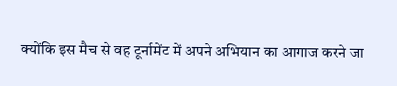क्योंकि इस मैच से वह टूर्नामेंट में अपने अभियान का आगाज करने जा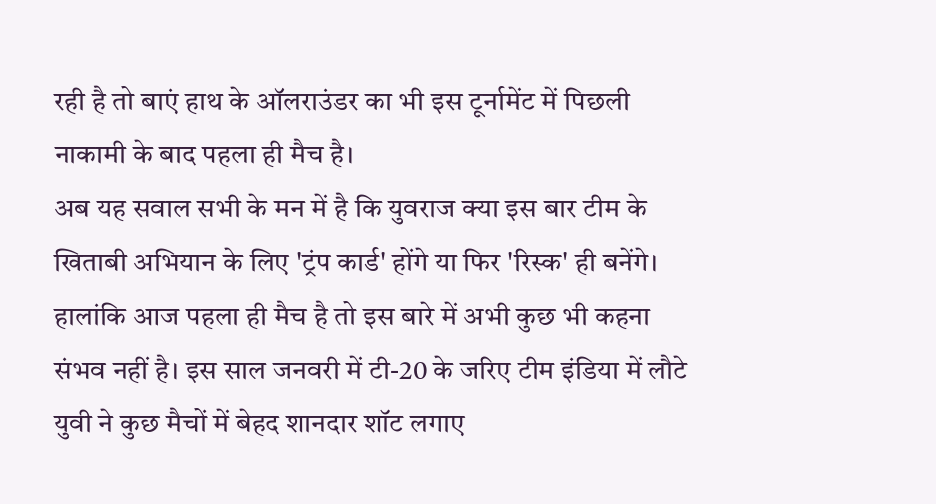रही है तो बाएं हाथ के ऑलराउंडर का भी इस टूर्नामेंट में पिछली नाकामी के बाद पहला ही मैच है।
अब यह सवाल सभी के मन में है कि युवराज क्या इस बार टीम के खिताबी अभियान के लिए 'ट्रंप कार्ड' होंगे या फिर 'रिस्क' ही बनेंगे। हालांकि आज पहला ही मैच है तो इस बारे में अभी कुछ भी कहना संभव नहीं है। इस साल जनवरी में टी-20 के जरिए टीम इंडिया में लौटे युवी ने कुछ मैचों में बेहद शानदार शॉट लगाए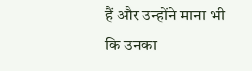हैं और उन्होंने माना भी कि उनका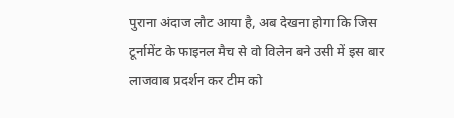पुराना अंदाज लौट आया है, अब देखना होगा कि जिस टूर्नामेंट के फाइनल मैच से वो विलेन बने उसी में इस बार लाजवाब प्रदर्शन कर टीम को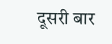दूसरी बार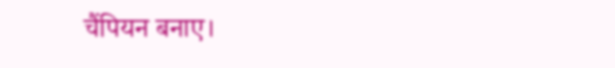चैंपियन बनाए।